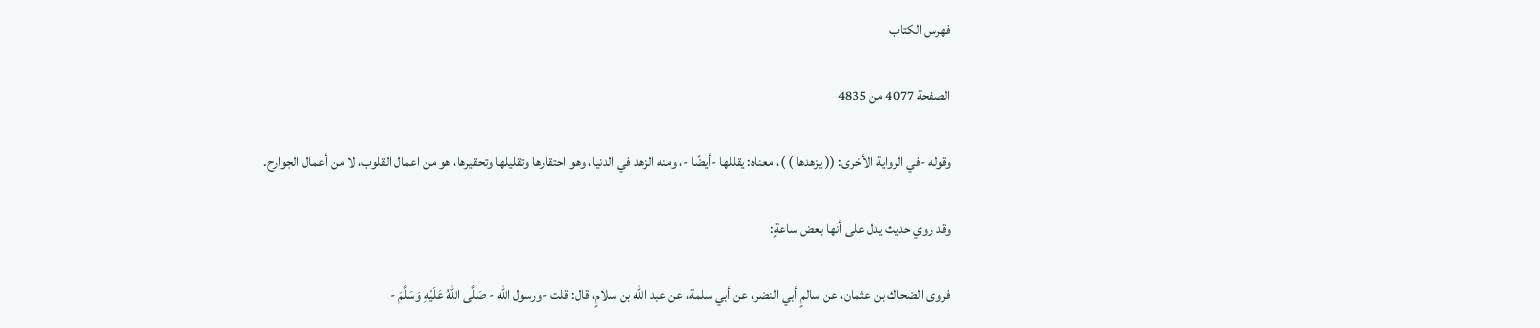فهرس الكتاب

الصفحة 4077 من 4835

وقوله -في الرواية الأخرى: (( يزهدها ) )، معناه: يقللها -أيضًا -، ومنه الزهد في الدنيا، وهو احتقارها وتقليلها وتحقيرها، هو من اعمال القلوب، لا من أعمال الجوارح.

وقد روي حديث يدل على أنها بعض ساعةٍ:

فروى الضحاك بن عثمان، عن سالمٍ أبي النضر، عن أبي سلمة، عن عبد الله بن سلامٍ، قال: قلت -ورسول الله - صَلَّى اللهُ عَلَيْهِ وَسَلَّمَ -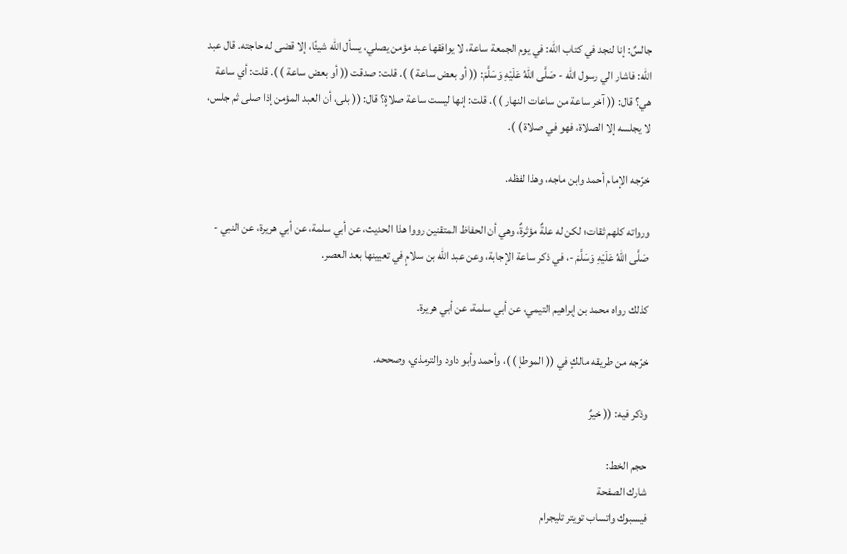جالسٌ: إنا لنجد في كتاب الله: في يوم الجمعة ساعة، لا يوافقها عبد مؤمن يصلي، يسأل الله شيئًا، إلا قضى له حاجته. قال عبد الله: فاشار الي رسول الله - صَلَّى اللهُ عَلَيْهِ وَسَلَّمَ: (( أو بعض ساعة ) ). قلت: صدقت (( أو بعض ساعة ) ). قلت: أي ساعة هي؟ قال: (( آخر ساعة من ساعات النهار ) ). قلت: إنها ليست ساعة صلاةٍ؟ قال: (( بلى، أن العبد المؤمن إذا صلى ثم جلس، لا يجلسه إلا الصلاة، فهو في صلاة ) ).

خرّجه الإمام أحمد وابن ماجه، وهذا لفظه.

ورواته كلهم ثقات؛ لكن له علةٌ مؤثرةٌ، وهي أن الحفاظ المتقنين رووا هذا الحديث، عن أبي سلمة، عن أبي هريرة، عن النبي - صَلَّى اللهُ عَلَيْهِ وَسَلَّمَ -، في ذكر ساعة الإجابة، وعن عبد الله بن سلامٍ في تعيينها بعد العصر.

كذلك رواه محمد بن إبراهيم التيمي، عن أبي سلمة، عن أبي هريرة.

خرّجه من طريقه مالكٍ في (( الموطإ ) )، وأحمد وأبو داود والترمذي، وصححه.

وذكر فيه: (( خيرٌ

حجم الخط:
شارك الصفحة
فيسبوك واتساب تويتر تليجرام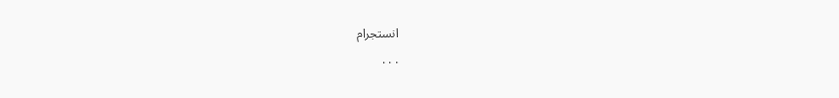انستجرام
. . .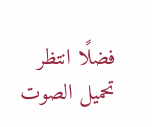فضلًا انتظر تحميل الصوت